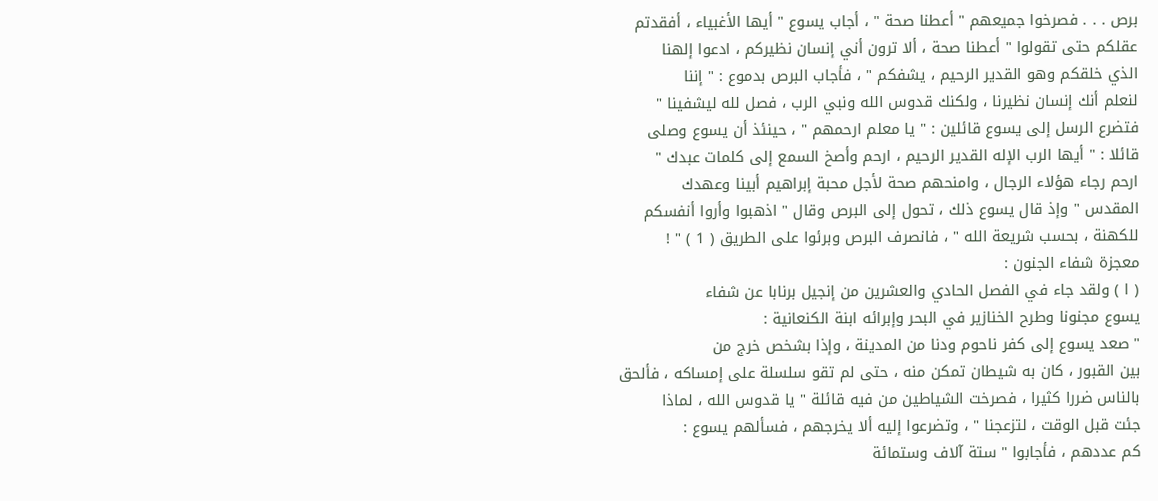برص . . . فصرخوا جميعهم " أعطنا صحة " ، أجاب يسوع " أيها الأغبياء ، أفقدتم
عقلكم حتى تقولوا " أعطنا صحة ، ألا ترون أني إنسان نظيركم ، ادعوا إلهنا
الذي خلقكم وهو القدير الرحيم ، يشفكم " ، فأجاب البرص بدموع : " إننا
لنعلم أنك إنسان نظيرنا ، ولكنك قدوس الله ونبي الرب ، فصل لله ليشفينا "
فتضرع الرسل إلى يسوع قائلين : " يا معلم ارحمهم " ، حينئذ أن يسوع وصلى
قائلا : " أيها الرب الإله القدير الرحيم ، ارحم وأصخ السمع إلى كلمات عبدك "
ارحم رجاء هؤلاء الرجال ، وامنحهم صحة لأجل محبة إبراهيم أبينا وعهدك
المقدس " وإذ قال يسوع ذلك ، تحول إلى البرص وقال " اذهبوا وأروا أنفسكم
للكهنة ، بحسب شريعة الله " ، فانصرف البرص وبرئوا على الطريق ( 1 ) " !
معجزة شفاء الجنون :
( ا ) ولقد جاء في الفصل الحادي والعشرين من إنجيل برنابا عن شفاء
يسوع مجنونا وطرح الخنازير في البحر وإبرائه ابنة الكنعانية :
" صعد يسوع إلى كفر ناحوم ودنا من المدينة ، وإذا بشخص خرج من
بين القبور ، كان به شيطان تمكن منه ، حتى لم تقو سلسلة على إمساكه ، فألحق
بالناس ضررا كثيرا ، فصرخت الشياطين من فيه قائلة " يا قدوس الله ، لماذا
جئت قبل الوقت ، لتزعجنا " ، وتضرعوا إليه ألا يخرجهم ، فسألهم يسوع :
كم عددهم ، فأجابوا " ستة آلاف وستمائة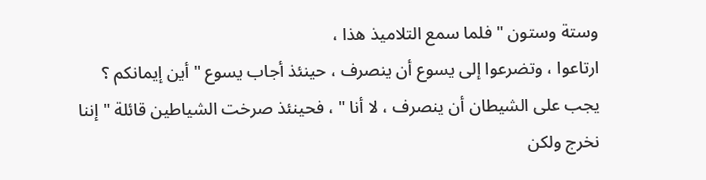وستة وستون " فلما سمع التلاميذ هذا ،
ارتاعوا ، وتضرعوا إلى يسوع أن ينصرف ، حينئذ أجاب يسوع " أين إيمانكم ؟
يجب على الشيطان أن ينصرف ، لا أنا " ، فحينئذ صرخت الشياطين قائلة " إننا
نخرج ولكن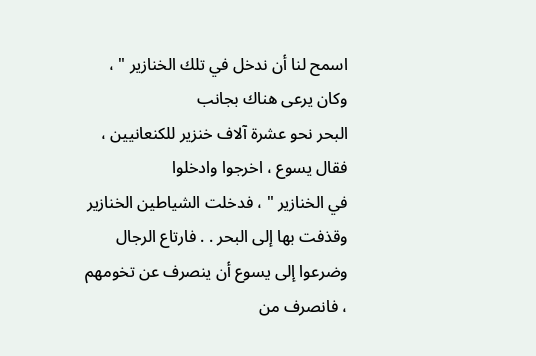اسمح لنا أن ندخل في تلك الخنازير " ، وكان يرعى هناك بجانب
البحر نحو عشرة آلاف خنزير للكنعانيين ، فقال يسوع ، اخرجوا وادخلوا
في الخنازير " ، فدخلت الشياطين الخنازير وقذفت بها إلى البحر . . فارتاع الرجال
وضرعوا إلى يسوع أن ينصرف عن تخومهم ، فانصرف من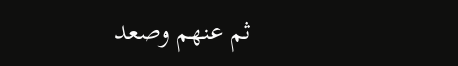ثم عنهم وصعد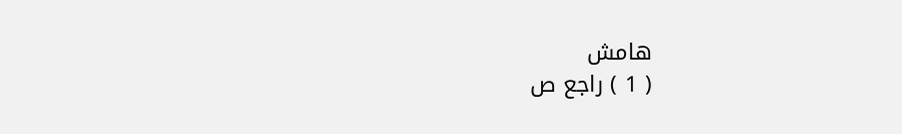هامش
( 1 ) راجع ص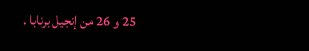25 و 26 من إنجيل برنابا .